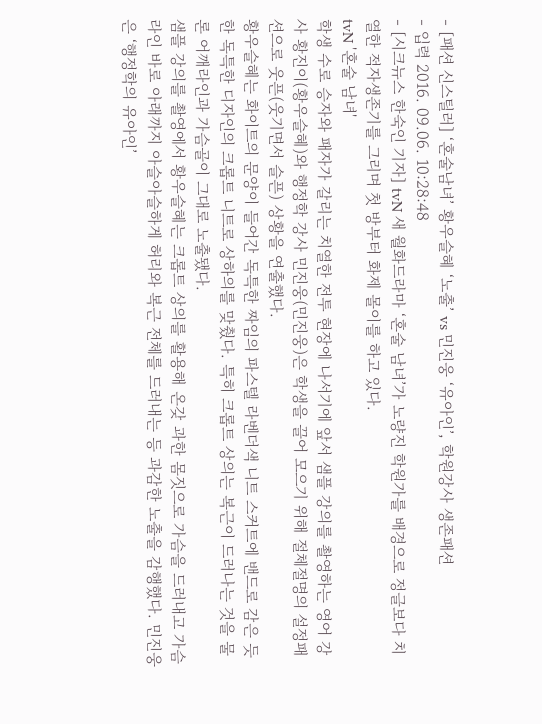- [패션 신스틸러] ‘혼술남녀’ 황우슬혜 ‘노출’ vs 민진웅 ‘유아인’, 학원강사 생존패션
- 입력 2016. 09.06. 10:28:48
- [시크뉴스 한숙인 기자] tvN 새 월화드라마 ‘혼술 남녀’가 노량진 학원가를 배경으로 정글보다 치열한 적자생존기를 그리며 첫 방부터 화제 몰이를 하고 있다.
tvN '혼술 남녀'
학생 수로 승자와 패자가 갈리는 치열한 전투 현장에 나서기에 앞서 샘플 강의를 촬영하는 영어 강사 황진이(황우슬혜)와 행정학 강사 민진웅(민진웅)은 학생을 끌어 모으기 위해 절체절명의 설정패션으로 웃픈(웃기면서 슬픈) 상황을 연출했다.
황우슬혜는 화이트의 문양이 들어간 독특한 짜임의 파스텔 라벤더색 니트 스커트에 밴드로 감은 듯한 독특한 디자인의 크롭트 니트로 상하의를 맞췄다. 특히 크롭트 상의는 복근이 드러나는 것을 물론 어깨라인과 가슴골이 그대로 노출됐다.
샘플 강의를 촬영에서 황우슬혜는 크롭트 상의를 활용해 온갖 과한 몸짓으로 가슴을 드러내고 가슴라인 바로 아래까지 아슬아슬하게 허리와 복근 전체를 드러내는 등 과감한 노출을 감행했다. 민진웅은 ‘행정학의 유아인’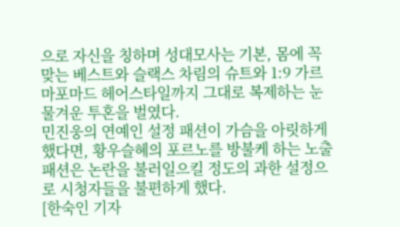으로 자신을 칭하며 성대모사는 기본, 몸에 꼭 맞는 베스트와 슬랙스 차림의 슈트와 1:9 가르마포마드 헤어스타일까지 그대로 복제하는 눈물겨운 투혼을 벌였다.
민진웅의 연예인 설정 패션이 가슴을 아릿하게 했다면, 황우슬혜의 포르노를 방불케 하는 노출 패션은 논란을 불러일으킬 정도의 과한 설정으로 시청자들을 불편하게 했다.
[한숙인 기자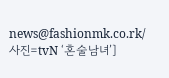news@fashionmk.co.rk/ 사진=tvN ‘혼술남녀’]